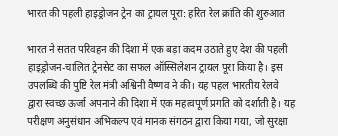भारत की पहली हाइड्रोजन ट्रेन का ट्रायल पूरा: हरित रेल क्रांति की शुरुआत

भारत ने सतत परिवहन की दिशा में एक बड़ा कदम उठाते हुए देश की पहली हाइड्रोजन-चालित ट्रेनसेट का सफल ऑस्सिलेशन ट्रायल पूरा किया है। इस उपलब्धि की पुष्टि रेल मंत्री अश्विनी वैष्णव ने की। यह पहल भारतीय रेलवे द्वारा स्वच्छ ऊर्जा अपनाने की दिशा में एक महत्वपूर्ण प्रगति को दर्शाती है। यह परीक्षण अनुसंधान अभिकल्प एवं मानक संगठन द्वारा किया गया, जो सुरक्षा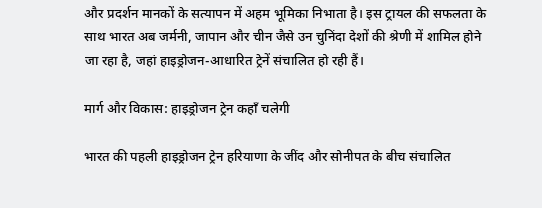और प्रदर्शन मानकों के सत्यापन में अहम भूमिका निभाता है। इस ट्रायल की सफलता के साथ भारत अब जर्मनी, जापान और चीन जैसे उन चुनिंदा देशों की श्रेणी में शामिल होने जा रहा है, जहां हाइड्रोजन-आधारित ट्रेनें संचालित हो रही हैं।

मार्ग और विकास: हाइड्रोजन ट्रेन कहाँ चलेगी

भारत की पहली हाइड्रोजन ट्रेन हरियाणा के जींद और सोनीपत के बीच संचालित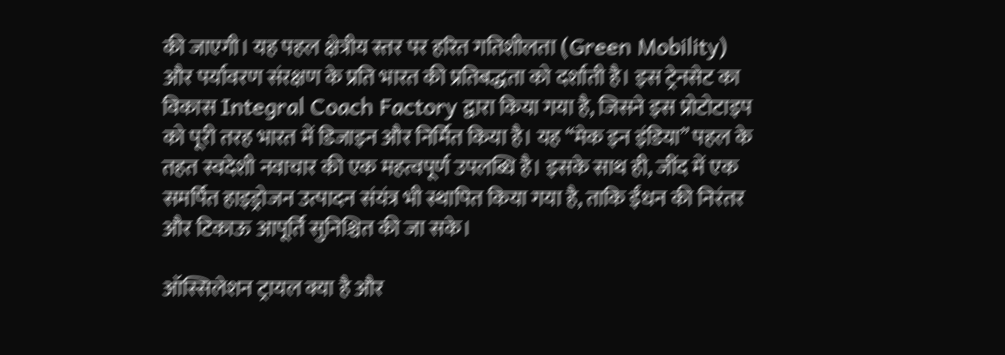की जाएगी। यह पहल क्षेत्रीय स्तर पर हरित गतिशीलता (Green Mobility) और पर्यावरण संरक्षण के प्रति भारत की प्रतिबद्धता को दर्शाती है। इस ट्रेनसेट का विकास Integral Coach Factory द्वारा किया गया है, जिसने इस प्रोटोटाइप को पूरी तरह भारत में डिजाइन और निर्मित किया है। यह “मेक इन इंडिया” पहल के तहत स्वदेशी नवाचार की एक महत्वपूर्ण उपलब्धि है। इसके साथ ही, जींद में एक समर्पित हाइड्रोजन उत्पादन संयंत्र भी स्थापित किया गया है, ताकि ईंधन की निरंतर और टिकाऊ आपूर्ति सुनिश्चित की जा सके।

ऑस्सिलेशन ट्रायल क्या है और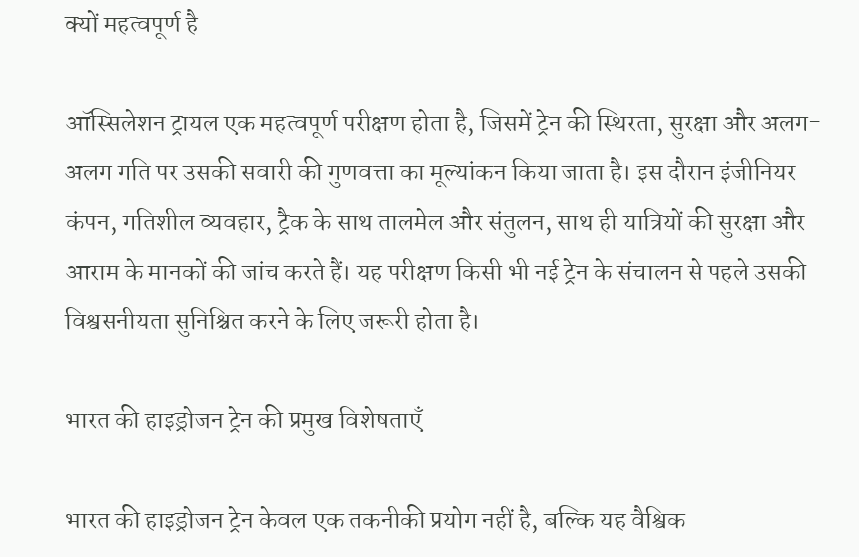क्यों महत्वपूर्ण है

ऑस्सिलेशन ट्रायल एक महत्वपूर्ण परीक्षण होता है, जिसमें ट्रेन की स्थिरता, सुरक्षा और अलग-अलग गति पर उसकी सवारी की गुणवत्ता का मूल्यांकन किया जाता है। इस दौरान इंजीनियर कंपन, गतिशील व्यवहार, ट्रैक के साथ तालमेल और संतुलन, साथ ही यात्रियों की सुरक्षा और आराम के मानकों की जांच करते हैं। यह परीक्षण किसी भी नई ट्रेन के संचालन से पहले उसकी विश्वसनीयता सुनिश्चित करने के लिए जरूरी होता है।

भारत की हाइड्रोजन ट्रेन की प्रमुख विशेषताएँ

भारत की हाइड्रोजन ट्रेन केवल एक तकनीकी प्रयोग नहीं है, बल्कि यह वैश्विक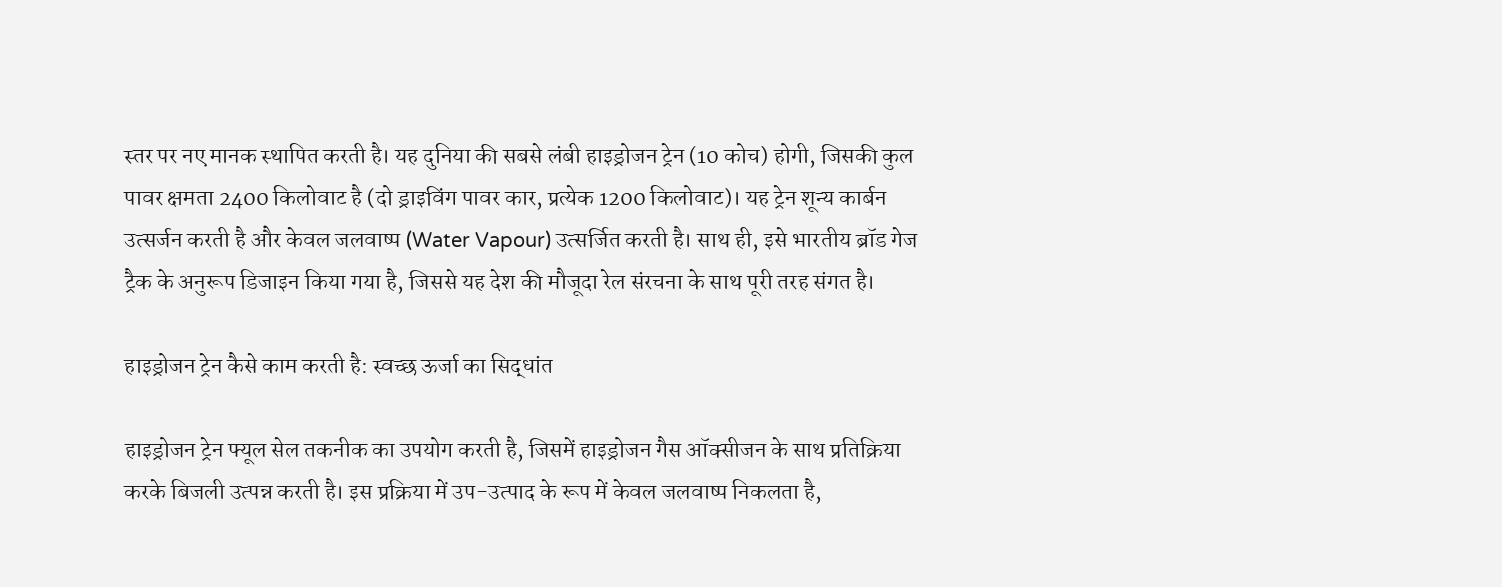स्तर पर नए मानक स्थापित करती है। यह दुनिया की सबसे लंबी हाइड्रोजन ट्रेन (10 कोच) होगी, जिसकी कुल पावर क्षमता 2400 किलोवाट है (दो ड्राइविंग पावर कार, प्रत्येक 1200 किलोवाट)। यह ट्रेन शून्य कार्बन उत्सर्जन करती है और केवल जलवाष्प (Water Vapour) उत्सर्जित करती है। साथ ही, इसे भारतीय ब्रॉड गेज ट्रैक के अनुरूप डिजाइन किया गया है, जिससे यह देश की मौजूदा रेल संरचना के साथ पूरी तरह संगत है।

हाइड्रोजन ट्रेन कैसे काम करती है: स्वच्छ ऊर्जा का सिद्धांत

हाइड्रोजन ट्रेन फ्यूल सेल तकनीक का उपयोग करती है, जिसमें हाइड्रोजन गैस ऑक्सीजन के साथ प्रतिक्रिया करके बिजली उत्पन्न करती है। इस प्रक्रिया में उप-उत्पाद के रूप में केवल जलवाष्प निकलता है,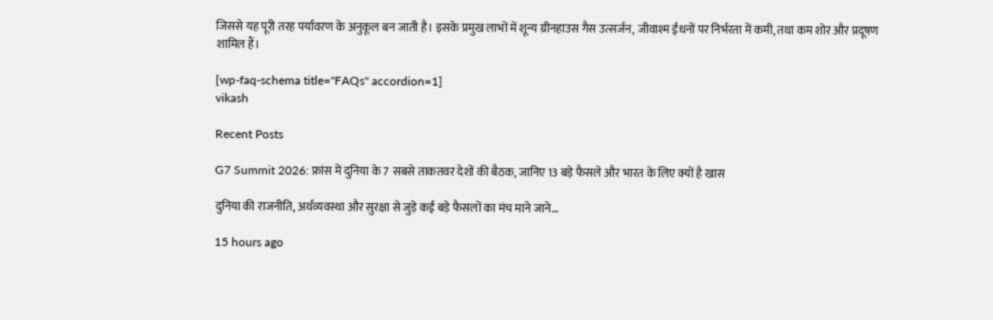जिससे यह पूरी तरह पर्यावरण के अनुकूल बन जाती है। इसके प्रमुख लाभों में शून्य ग्रीनहाउस गैस उत्सर्जन, जीवाश्म ईंधनों पर निर्भरता में कमी, तथा कम शोर और प्रदूषण शामिल हैं।

[wp-faq-schema title="FAQs" accordion=1]
vikash

Recent Posts

G7 Summit 2026: फ्रांस में दुनिया के 7 सबसे ताकतवर देशों की बैठक, जानिए 13 बड़े फैसले और भारत के लिए क्यों है खास

दुनिया की राजनीति, अर्थव्यवस्था और सुरक्षा से जुड़े कई बड़े फैसलों का मंच माने जाने…

15 hours ago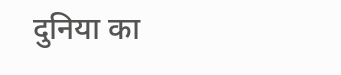दुनिया का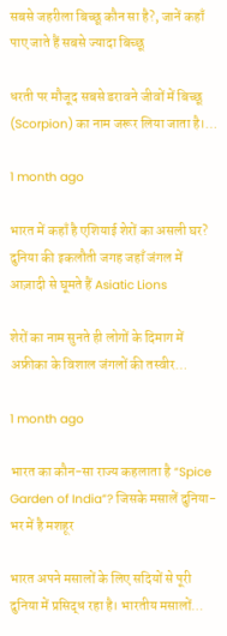सबसे जहरीला बिच्छू कौन सा है?, जानें कहाँ पाए जाते हैं सबसे ज्यादा बिच्छू

धरती पर मौजूद सबसे डरावने जीवों में बिच्छू (Scorpion) का नाम जरूर लिया जाता है।…

1 month ago

भारत में कहाँ है एशियाई शेरों का असली घर? दुनिया की इकलौती जगह जहाँ जंगल में आज़ादी से घूमते हैं Asiatic Lions

शेरों का नाम सुनते ही लोगों के दिमाग में अफ्रीका के विशाल जंगलों की तस्वीर…

1 month ago

भारत का कौन-सा राज्य कहलाता है “Spice Garden of India”? जिसके मसालें दुनिया-भर में है मशहूर

भारत अपने मसालों के लिए सदियों से पूरी दुनिया में प्रसिद्ध रहा है। भारतीय मसालों…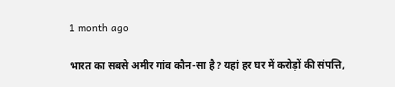1 month ago

भारत का सबसे अमीर गांव कौन-सा है? यहां हर घर में करोड़ों की संपत्ति,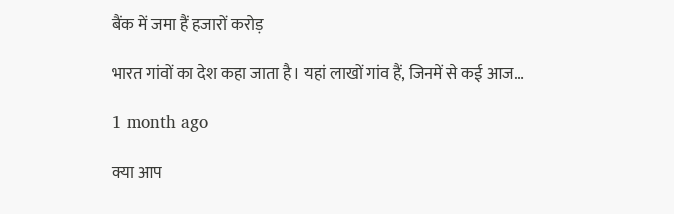बैंक में जमा हैं हजारों करोड़

भारत गांवों का देश कहा जाता है। यहां लाखों गांव हैं, जिनमें से कई आज…

1 month ago

क्या आप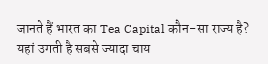जानते हैं भारत का Tea Capital कौन-सा राज्य है? यहां उगती है सबसे ज्यादा चाय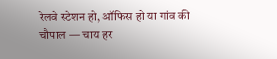रेलवे स्टेशन हो, ऑफिस हो या गांव की चौपाल — चाय हर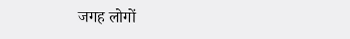जगह लोगों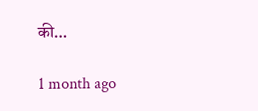की…

1 month ago